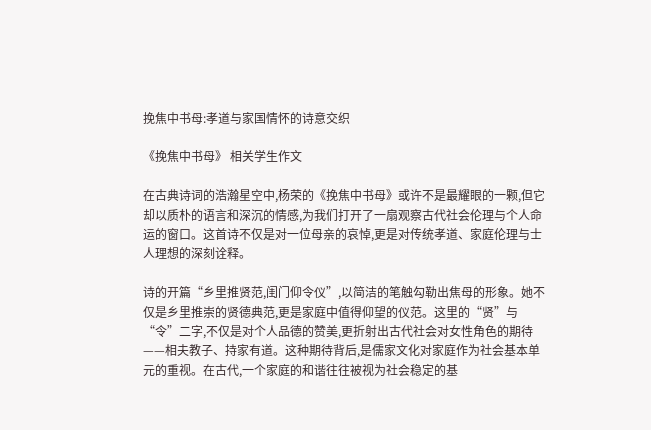挽焦中书母:孝道与家国情怀的诗意交织

《挽焦中书母》 相关学生作文

在古典诗词的浩瀚星空中,杨荣的《挽焦中书母》或许不是最耀眼的一颗,但它却以质朴的语言和深沉的情感,为我们打开了一扇观察古代社会伦理与个人命运的窗口。这首诗不仅是对一位母亲的哀悼,更是对传统孝道、家庭伦理与士人理想的深刻诠释。

诗的开篇“乡里推贤范,闺门仰令仪”,以简洁的笔触勾勒出焦母的形象。她不仅是乡里推崇的贤德典范,更是家庭中值得仰望的仪范。这里的“贤”与“令”二字,不仅是对个人品德的赞美,更折射出古代社会对女性角色的期待——相夫教子、持家有道。这种期待背后,是儒家文化对家庭作为社会基本单元的重视。在古代,一个家庭的和谐往往被视为社会稳定的基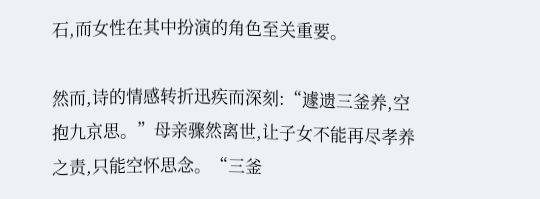石,而女性在其中扮演的角色至关重要。

然而,诗的情感转折迅疾而深刻:“遽遗三釜养,空抱九京思。”母亲骤然离世,让子女不能再尽孝养之责,只能空怀思念。“三釜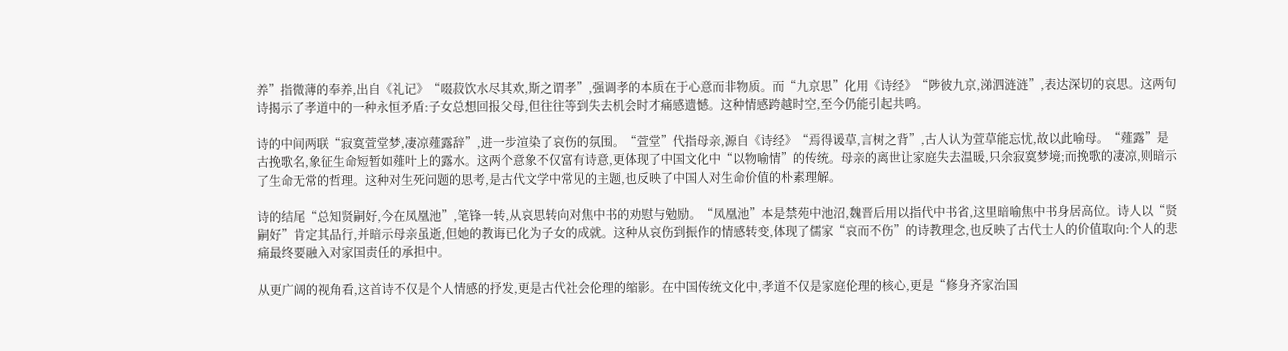养”指微薄的奉养,出自《礼记》“啜菽饮水尽其欢,斯之谓孝”,强调孝的本质在于心意而非物质。而“九京思”化用《诗经》“陟彼九京,涕泗涟涟”,表达深切的哀思。这两句诗揭示了孝道中的一种永恒矛盾:子女总想回报父母,但往往等到失去机会时才痛感遗憾。这种情感跨越时空,至今仍能引起共鸣。

诗的中间两联“寂寞萱堂梦,凄凉薤露辞”,进一步渲染了哀伤的氛围。“萱堂”代指母亲,源自《诗经》“焉得谖草,言树之背”,古人认为萱草能忘忧,故以此喻母。“薤露”是古挽歌名,象征生命短暂如薤叶上的露水。这两个意象不仅富有诗意,更体现了中国文化中“以物喻情”的传统。母亲的离世让家庭失去温暖,只余寂寞梦境;而挽歌的凄凉,则暗示了生命无常的哲理。这种对生死问题的思考,是古代文学中常见的主题,也反映了中国人对生命价值的朴素理解。

诗的结尾“总知贤嗣好,今在凤凰池”,笔锋一转,从哀思转向对焦中书的劝慰与勉励。“凤凰池”本是禁苑中池沼,魏晋后用以指代中书省,这里暗喻焦中书身居高位。诗人以“贤嗣好”肯定其品行,并暗示母亲虽逝,但她的教诲已化为子女的成就。这种从哀伤到振作的情感转变,体现了儒家“哀而不伤”的诗教理念,也反映了古代士人的价值取向:个人的悲痛最终要融入对家国责任的承担中。

从更广阔的视角看,这首诗不仅是个人情感的抒发,更是古代社会伦理的缩影。在中国传统文化中,孝道不仅是家庭伦理的核心,更是“修身齐家治国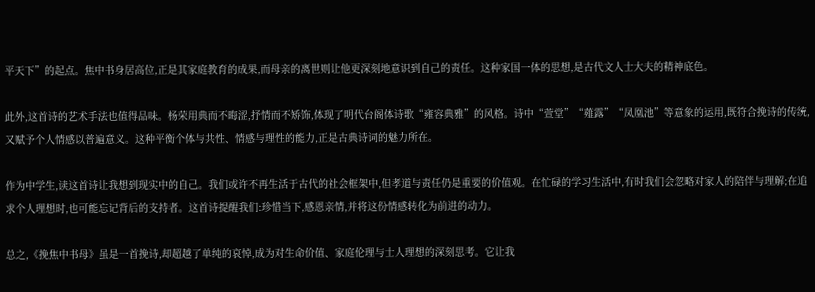平天下”的起点。焦中书身居高位,正是其家庭教育的成果,而母亲的离世则让他更深刻地意识到自己的责任。这种家国一体的思想,是古代文人士大夫的精神底色。

此外,这首诗的艺术手法也值得品味。杨荣用典而不晦涩,抒情而不矫饰,体现了明代台阁体诗歌“雍容典雅”的风格。诗中“萱堂”“薤露”“凤凰池”等意象的运用,既符合挽诗的传统,又赋予个人情感以普遍意义。这种平衡个体与共性、情感与理性的能力,正是古典诗词的魅力所在。

作为中学生,读这首诗让我想到现实中的自己。我们或许不再生活于古代的社会框架中,但孝道与责任仍是重要的价值观。在忙碌的学习生活中,有时我们会忽略对家人的陪伴与理解;在追求个人理想时,也可能忘记背后的支持者。这首诗提醒我们:珍惜当下,感恩亲情,并将这份情感转化为前进的动力。

总之,《挽焦中书母》虽是一首挽诗,却超越了单纯的哀悼,成为对生命价值、家庭伦理与士人理想的深刻思考。它让我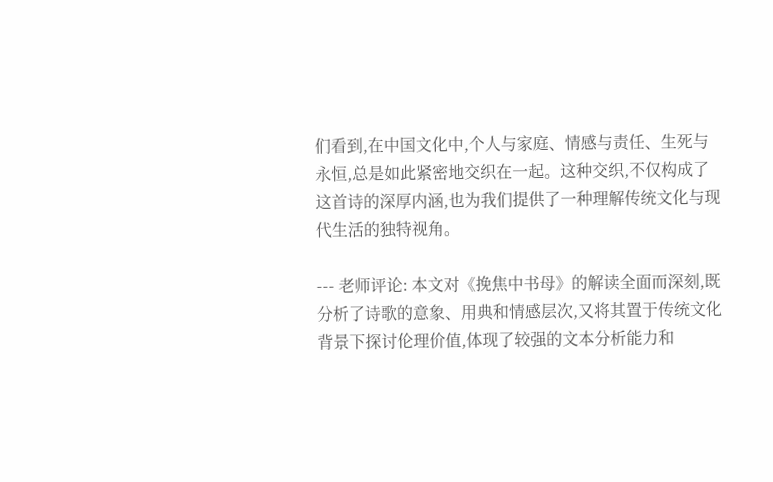们看到,在中国文化中,个人与家庭、情感与责任、生死与永恒,总是如此紧密地交织在一起。这种交织,不仅构成了这首诗的深厚内涵,也为我们提供了一种理解传统文化与现代生活的独特视角。

--- 老师评论: 本文对《挽焦中书母》的解读全面而深刻,既分析了诗歌的意象、用典和情感层次,又将其置于传统文化背景下探讨伦理价值,体现了较强的文本分析能力和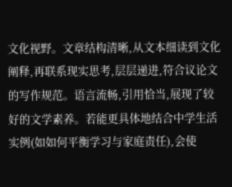文化视野。文章结构清晰,从文本细读到文化阐释,再联系现实思考,层层递进,符合议论文的写作规范。语言流畅,引用恰当,展现了较好的文学素养。若能更具体地结合中学生活实例(如如何平衡学习与家庭责任),会使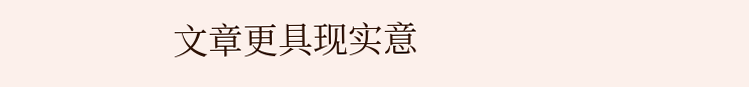文章更具现实意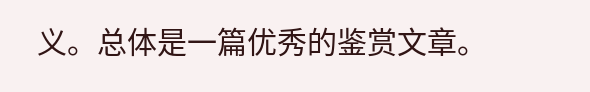义。总体是一篇优秀的鉴赏文章。